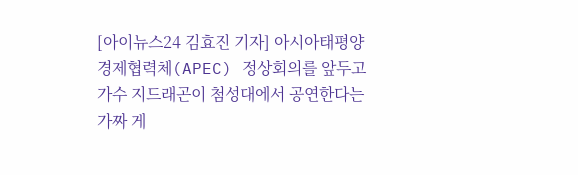[아이뉴스24 김효진 기자] 아시아태평양경제협력체(APEC) 정상회의를 앞두고 가수 지드래곤이 첨성대에서 공연한다는 가짜 게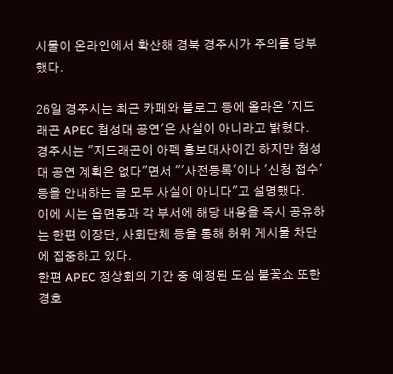시물이 온라인에서 확산해 경북 경주시가 주의를 당부했다.

26일 경주시는 최근 카페와 블로그 등에 올라온 '지드래곤 APEC 첨성대 공연'은 사실이 아니라고 밝혔다.
경주시는 "지드래곤이 아펙 홍보대사이긴 하지만 첨성대 공연 계획은 없다"면서 "'사전등록'이나 '신청 접수' 등을 안내하는 글 모두 사실이 아니다"고 설명했다.
이에 시는 읍면동과 각 부서에 해당 내용을 즉시 공유하는 한편 이장단, 사회단체 등을 통해 허위 게시물 차단에 집중하고 있다.
한편 APEC 정상회의 기간 중 예정된 도심 불꽃쇼 또한 경호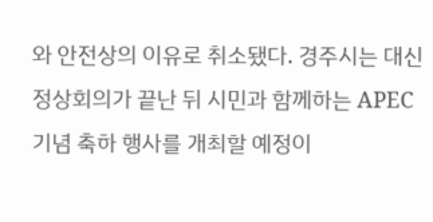와 안전상의 이유로 취소됐다. 경주시는 대신 정상회의가 끝난 뒤 시민과 함께하는 APEC 기념 축하 행사를 개최할 예정이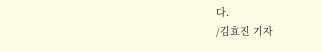다.
/김효진 기자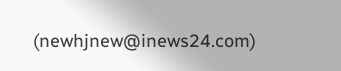(newhjnew@inews24.com)